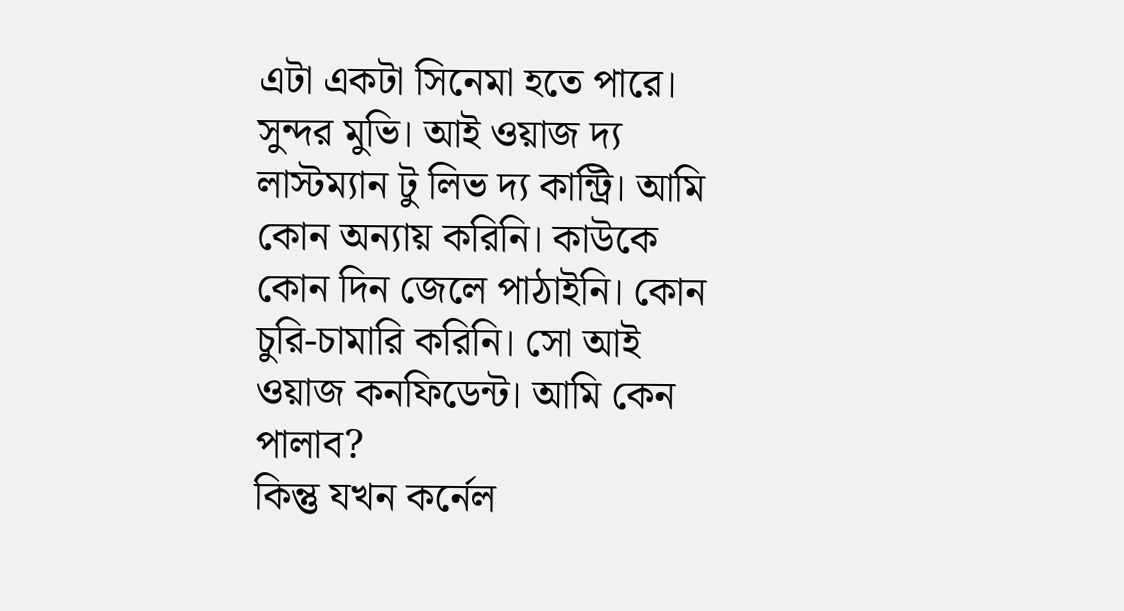এটা একটা সিনেমা হতে পারে। সুন্দর মুভি। আই ওয়াজ দ্য লাস্টম্যান টু লিভ দ্য কান্ট্রি। আমি কোন অন্যায় করিনি। কাউকে কোন দিন জেলে পাঠাইনি। কোন চুরি-চামারি করিনি। সো আই ওয়াজ কনফিডেন্ট। আমি কেন পালাব?
কিন্তু যখন কর্নেল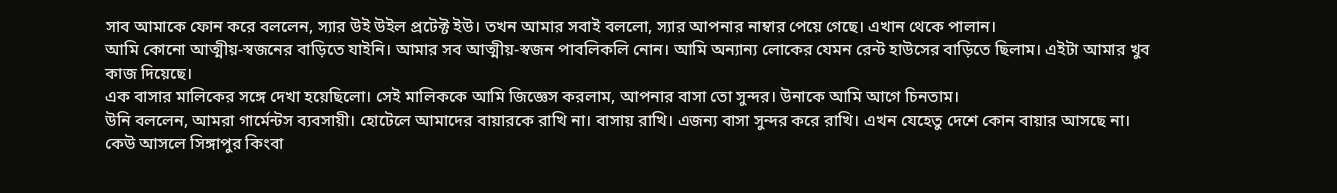সাব আমাকে ফোন করে বললেন, স্যার উই উইল প্রটেক্ট ইউ। তখন আমার সবাই বললো, স্যার আপনার নাম্বার পেয়ে গেছে। এখান থেকে পালান।
আমি কোনো আত্মীয়-স্বজনের বাড়িতে যাইনি। আমার সব আত্মীয়-স্বজন পাবলিকলি নোন। আমি অন্যান্য লোকের যেমন রেন্ট হাউসের বাড়িতে ছিলাম। এইটা আমার খুব কাজ দিয়েছে।
এক বাসার মালিকের সঙ্গে দেখা হয়েছিলো। সেই মালিককে আমি জিজ্ঞেস করলাম, আপনার বাসা তো সুন্দর। উনাকে আমি আগে চিনতাম।
উনি বললেন, আমরা গার্মেন্টস ব্যবসায়ী। হোটেলে আমাদের বায়ারকে রাখি না। বাসায় রাখি। এজন্য বাসা সুন্দর করে রাখি। এখন যেহেতু দেশে কোন বায়ার আসছে না। কেউ আসলে সিঙ্গাপুর কিংবা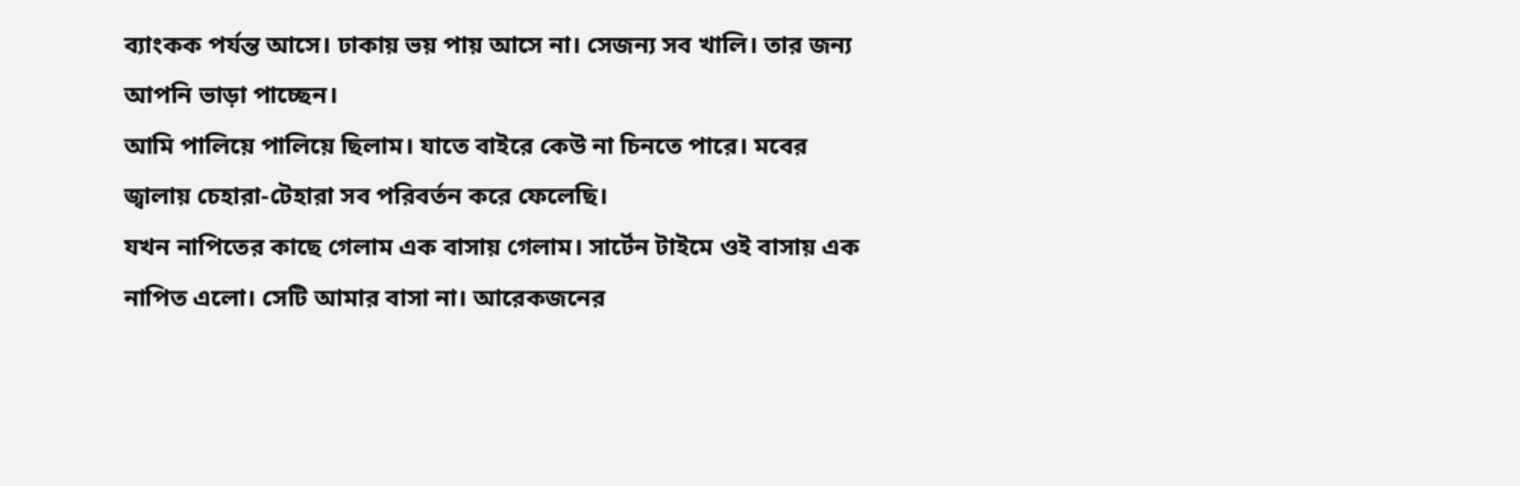ব্যাংকক পর্যন্ত আসে। ঢাকায় ভয় পায় আসে না। সেজন্য সব খালি। তার জন্য আপনি ভাড়া পাচ্ছেন।
আমি পালিয়ে পালিয়ে ছিলাম। যাতে বাইরে কেউ না চিনতে পারে। মবের জ্বালায় চেহারা-টেহারা সব পরিবর্তন করে ফেলেছি।
যখন নাপিতের কাছে গেলাম এক বাসায় গেলাম। সার্টেন টাইমে ওই বাসায় এক নাপিত এলো। সেটি আমার বাসা না। আরেকজনের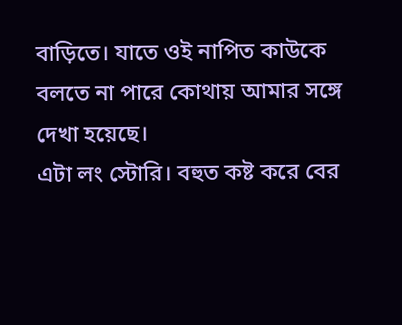বাড়িতে। যাতে ওই নাপিত কাউকে বলতে না পারে কোথায় আমার সঙ্গে দেখা হয়েছে।
এটা লং স্টোরি। বহুত কষ্ট করে বের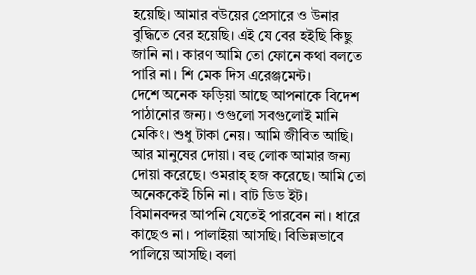হয়েছি। আমার বউয়ের প্রেসারে ও উনার বুদ্ধিতে বের হয়েছি। এই যে বের হইছি কিছু জানি না। কারণ আমি তো ফোনে কথা বলতে পারি না। শি মেক দিস এরেঞ্জমেন্ট।
দেশে অনেক ফড়িয়া আছে আপনাকে বিদেশ পাঠানোর জন্য। ওগুলো সবগুলোই মানি মেকিং। শুধু টাকা নেয়। আমি জীবিত আছি। আর মানুষের দোয়া। বহু লোক আমার জন্য দোয়া করেছে। ওমরাহ্ হজ করেছে। আমি তো অনেককেই চিনি না। বাট ডিড ইট।
বিমানবন্দর আপনি যেতেই পারবেন না। ধারে কাছেও না। পালাইয়া আসছি। বিভিন্নভাবে পালিয়ে আসছি। বলা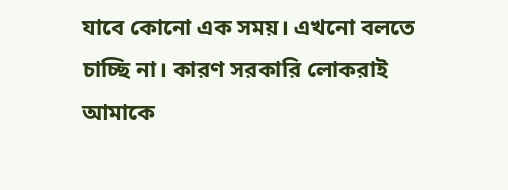যাবে কোনো এক সময়। এখনো বলতে চাচ্ছি না। কারণ সরকারি লোকরাই আমাকে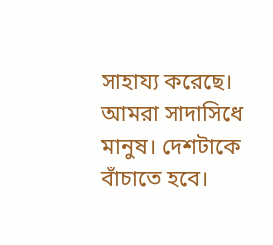সাহায্য করেছে।
আমরা সাদাসিধে মানুষ। দেশটাকে বাঁচাতে হবে।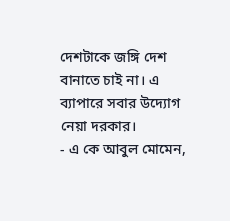দেশটাকে জঙ্গি দেশ বানাতে চাই না। এ ব্যাপারে সবার উদ্যোগ নেয়া দরকার।
- এ কে আবুল মোমেন,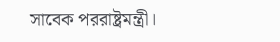সাবেক পররাষ্ট্রমন্ত্রী।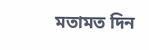মতামত দিন